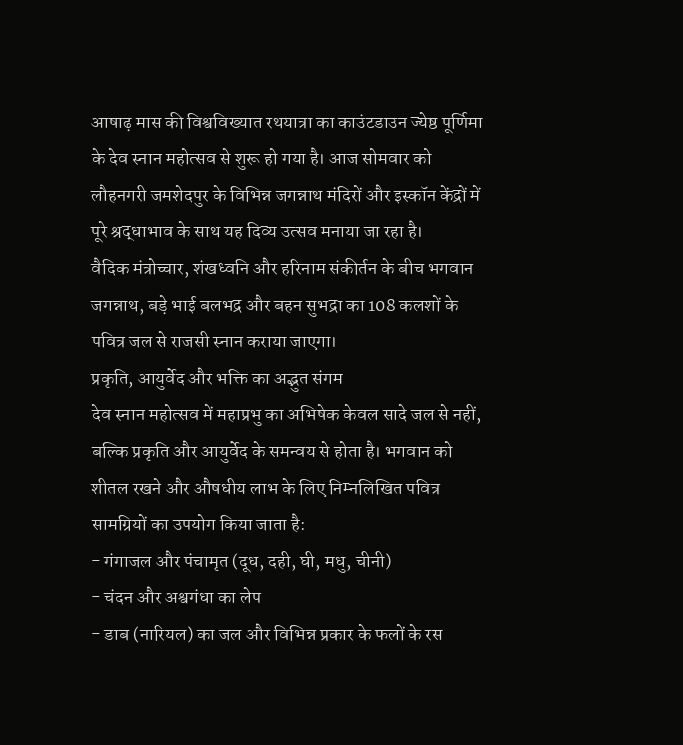आषाढ़ मास की विश्वविख्यात रथयात्रा का काउंटडाउन ज्येष्ठ पूर्णिमा के देव स्नान महोत्सव से शुरू हो गया है। आज सोमवार को लौहनगरी जमशेदपुर के विभिन्न जगन्नाथ मंदिरों और इस्कॉन केंद्रों में पूरे श्रद्धाभाव के साथ यह दिव्य उत्सव मनाया जा रहा है।
वैदिक मंत्रोच्चार, शंखध्वनि और हरिनाम संकीर्तन के बीच भगवान जगन्नाथ, बड़े भाई बलभद्र और बहन सुभद्रा का 108 कलशों के पवित्र जल से राजसी स्नान कराया जाएगा।
प्रकृति, आयुर्वेद और भक्ति का अद्भुत संगम
देव स्नान महोत्सव में महाप्रभु का अभिषेक केवल सादे जल से नहीं, बल्कि प्रकृति और आयुर्वेद के समन्वय से होता है। भगवान को शीतल रखने और औषधीय लाभ के लिए निम्नलिखित पवित्र सामग्रियों का उपयोग किया जाता है:
- गंगाजल और पंचामृत (दूध, दही, घी, मधु, चीनी)
- चंदन और अश्वगंधा का लेप
- डाब (नारियल) का जल और विभिन्न प्रकार के फलों के रस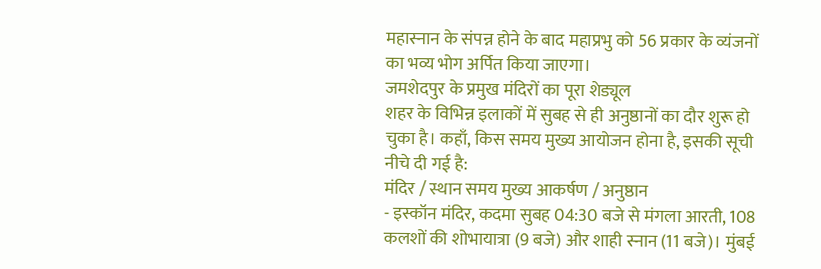महास्नान के संपन्न होने के बाद महाप्रभु को 56 प्रकार के व्यंजनों का भव्य भोग अर्पित किया जाएगा।
जमशेदपुर के प्रमुख मंदिरों का पूरा शेड्यूल
शहर के विभिन्न इलाकों में सुबह से ही अनुष्ठानों का दौर शुरू हो चुका है। कहाँ, किस समय मुख्य आयोजन होना है, इसकी सूची नीचे दी गई है:
मंदिर / स्थान समय मुख्य आकर्षण / अनुष्ठान
- इस्कॉन मंदिर, कदमा सुबह 04:30 बजे से मंगला आरती, 108 कलशों की शोभायात्रा (9 बजे) और शाही स्नान (11 बजे)। मुंबई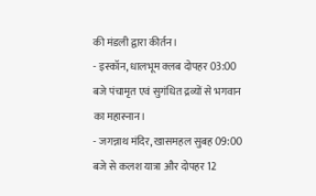की मंडली द्वारा कीर्तन।
- इस्कॉन, धालभूम क्लब दोपहर 03:00 बजे पंचामृत एवं सुगंधित द्रव्यों से भगवान का महास्नान।
- जगन्नाथ मंदिर, खासमहल सुबह 09:00 बजे से कलश यात्रा और दोपहर 12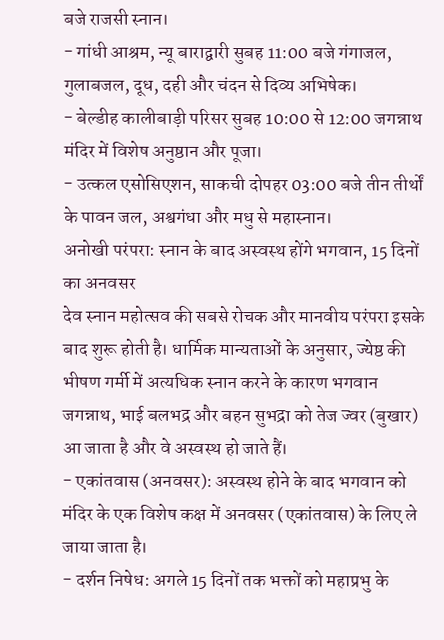बजे राजसी स्नान।
- गांधी आश्रम, न्यू बाराद्वारी सुबह 11:00 बजे गंगाजल, गुलाबजल, दूध, दही और चंदन से दिव्य अभिषेक।
- बेल्डीह कालीबाड़ी परिसर सुबह 10:00 से 12:00 जगन्नाथ मंदिर में विशेष अनुष्ठान और पूजा।
- उत्कल एसोसिएशन, साकची दोपहर 03:00 बजे तीन तीर्थों के पावन जल, अश्वगंधा और मधु से महास्नान।
अनोखी परंपरा: स्नान के बाद अस्वस्थ होंगे भगवान, 15 दिनों का अनवसर
देव स्नान महोत्सव की सबसे रोचक और मानवीय परंपरा इसके बाद शुरू होती है। धार्मिक मान्यताओं के अनुसार, ज्येष्ठ की भीषण गर्मी में अत्यधिक स्नान करने के कारण भगवान जगन्नाथ, भाई बलभद्र और बहन सुभद्रा को तेज ज्वर (बुखार) आ जाता है और वे अस्वस्थ हो जाते हैं।
- एकांतवास (अनवसर): अस्वस्थ होने के बाद भगवान को मंदिर के एक विशेष कक्ष में अनवसर (एकांतवास) के लिए ले जाया जाता है।
- दर्शन निषेध: अगले 15 दिनों तक भक्तों को महाप्रभु के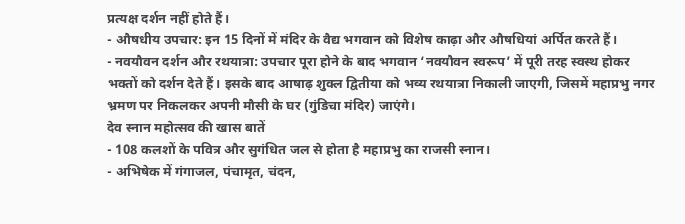प्रत्यक्ष दर्शन नहीं होते हैं।
- औषधीय उपचार: इन 15 दिनों में मंदिर के वैद्य भगवान को विशेष काढ़ा और औषधियां अर्पित करते हैं।
- नवयौवन दर्शन और रथयात्रा: उपचार पूरा होने के बाद भगवान ‘नवयौवन स्वरूप’ में पूरी तरह स्वस्थ होकर भक्तों को दर्शन देते हैं। इसके बाद आषाढ़ शुक्ल द्वितीया को भव्य रथयात्रा निकाली जाएगी, जिसमें महाप्रभु नगर भ्रमण पर निकलकर अपनी मौसी के घर (गुंडिचा मंदिर) जाएंगे।
देव स्नान महोत्सव की खास बातें
- 108 कलशों के पवित्र और सुगंधित जल से होता है महाप्रभु का राजसी स्नान।
- अभिषेक में गंगाजल, पंचामृत, चंदन,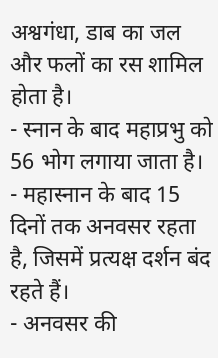अश्वगंधा, डाब का जल और फलों का रस शामिल होता है।
- स्नान के बाद महाप्रभु को 56 भोग लगाया जाता है।
- महास्नान के बाद 15 दिनों तक अनवसर रहता है, जिसमें प्रत्यक्ष दर्शन बंद रहते हैं।
- अनवसर की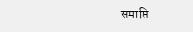समाप्ति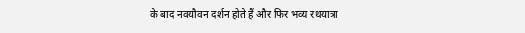के बाद नवयौवन दर्शन होते हैं और फिर भव्य रथयात्रा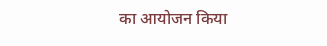का आयोजन किया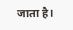जाता है।